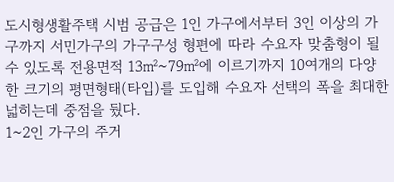도시형생활주택 시범 공급은 1인 가구에서부터 3인 이상의 가구까지 서민가구의 가구구성 형편에 따라 수요자 맞춤형이 될 수 있도록 전용면적 13㎡~79㎡에 이르기까지 10여개의 다양한 크기의 평면형태(타입)를 도입해 수요자 선택의 폭을 최대한 넓히는데 중점을 뒀다.
1~2인 가구의 주거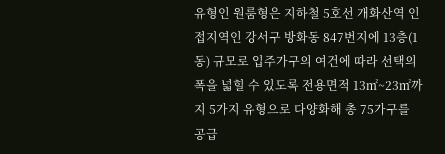유형인 원룸형은 지하철 5호선 개화산역 인접지역인 강서구 방화동 847번지에 13층(1동) 규모로 입주가구의 여건에 따라 선택의 폭을 넓힐 수 있도록 전용면적 13㎡~23㎡까지 5가지 유형으로 다양화해 총 75가구를 공급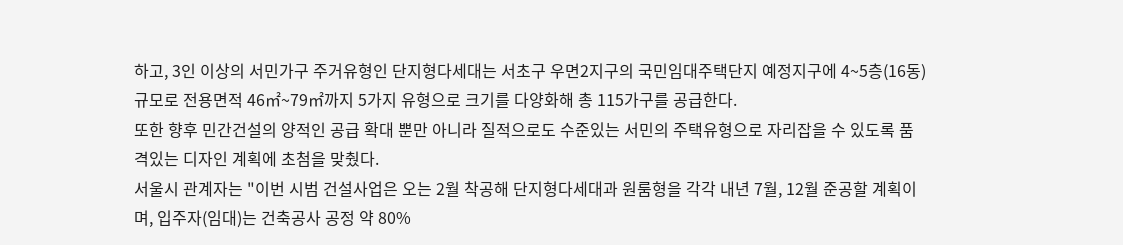하고, 3인 이상의 서민가구 주거유형인 단지형다세대는 서초구 우면2지구의 국민임대주택단지 예정지구에 4~5층(16동) 규모로 전용면적 46㎡~79㎡까지 5가지 유형으로 크기를 다양화해 총 115가구를 공급한다.
또한 향후 민간건설의 양적인 공급 확대 뿐만 아니라 질적으로도 수준있는 서민의 주택유형으로 자리잡을 수 있도록 품격있는 디자인 계획에 초첨을 맞췄다.
서울시 관계자는 "이번 시범 건설사업은 오는 2월 착공해 단지형다세대과 원룸형을 각각 내년 7월, 12월 준공할 계획이며, 입주자(임대)는 건축공사 공정 약 80%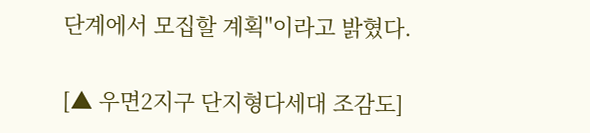단계에서 모집할 계획"이라고 밝혔다.

[▲ 우면2지구 단지형다세대 조감도]